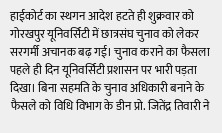हाईकोर्ट का स्थगन आदेश हटते ही शुक्रवार को गोरखपुर यूनिवर्सिटी में छात्रसंघ चुनाव को लेकर सरगर्मी अचानक बढ़ गई। चुनाव कराने का फैसला पहले ही दिन यूनिवर्सिटी प्रशासन पर भारी पड़ता दिखा। बिना सहमति के चुनाव अधिकारी बनाने के फैसले को विधि विभाग के डीन प्रो. जितेंद्र तिवारी ने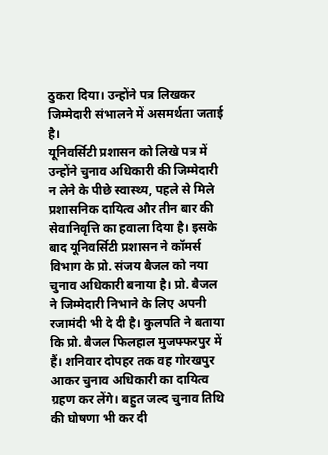ठुकरा दिया। उन्होंने पत्र लिखकर जिम्मेदारी संभालने में असमर्थता जताई है।
यूनिवर्सिटी प्रशासन को लिखे पत्र में उन्होंने चुनाव अधिकारी की जिम्मेदारी न लेने के पीछे स्वास्थ्य, पहले से मिले प्रशासनिक दायित्व और तीन बार की सेवानिवृत्ति का हवाला दिया है। इसके बाद यूनिवर्सिटी प्रशासन ने कॉमर्स विभाग के प्रो. संजय बैजल को नया चुनाव अधिकारी बनाया है। प्रो. बैजल ने जिम्मेदारी निभाने के लिए अपनी रजामंदी भी दे दी है। कुलपति ने बताया कि प्रो. बैजल फिलहाल मुजफ्फरपुर में हैं। शनिवार दोपहर तक वह गोरखपुर आकर चुनाव अधिकारी का दायित्व ग्रहण कर लेंगे। बहुत जल्द चुनाव तिथि की घोषणा भी कर दी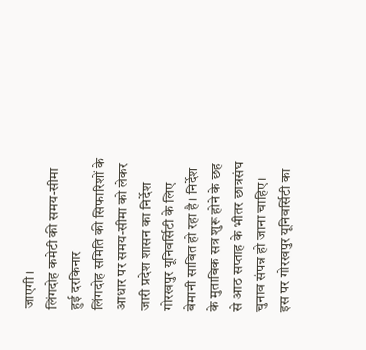जाएगी।
लिंगदोह कमेटी की समय-सीमा हुई दरकिनार
लिंगदोह समिति की सिफारिशों के आधार पर समय-सीमा को लेकर जारी प्रदेश शासन का निर्देश गोरखपुर यूनिवर्सिटी के लिए बेमानी साबित हो रहा है। निर्देश के मुताबिक सत्र शुरू होने के छह से आठ सप्ताह के भीतर छात्रसंघ चुनाव संपन्न हो जाना चाहिए। इस पर गोरखपुर यूनिवर्सिटी का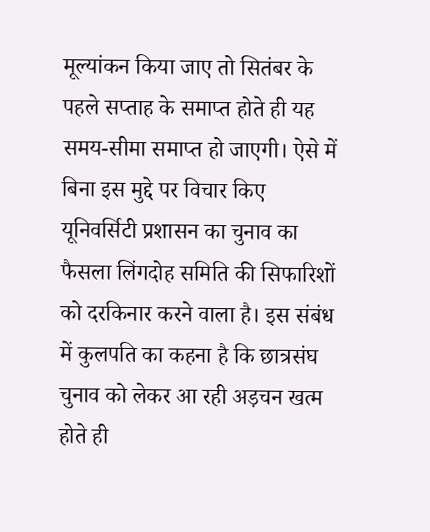मूल्यांकन किया जाए तो सितंबर के पहले सप्ताह के समाप्त होते ही यह समय-सीमा समाप्त हो जाएगी। ऐसे में बिना इस मुद्दे पर विचार किए यूनिवर्सिटी प्रशासन का चुनाव का फैसला लिंगदोह समिति की सिफारिशों को दरकिनार करने वाला है। इस संबंध में कुलपति का कहना है कि छात्रसंघ चुनाव को लेकर आ रही अड़चन खत्म होते ही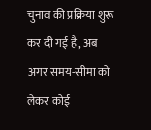चुनाव की प्रक्रिया शुरू कर दी गई है, अब अगर समय-सीमा को लेकर कोई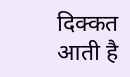दिक्कत आती है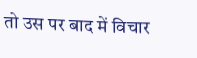तो उस पर बाद में विचार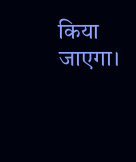किया जाएगा।